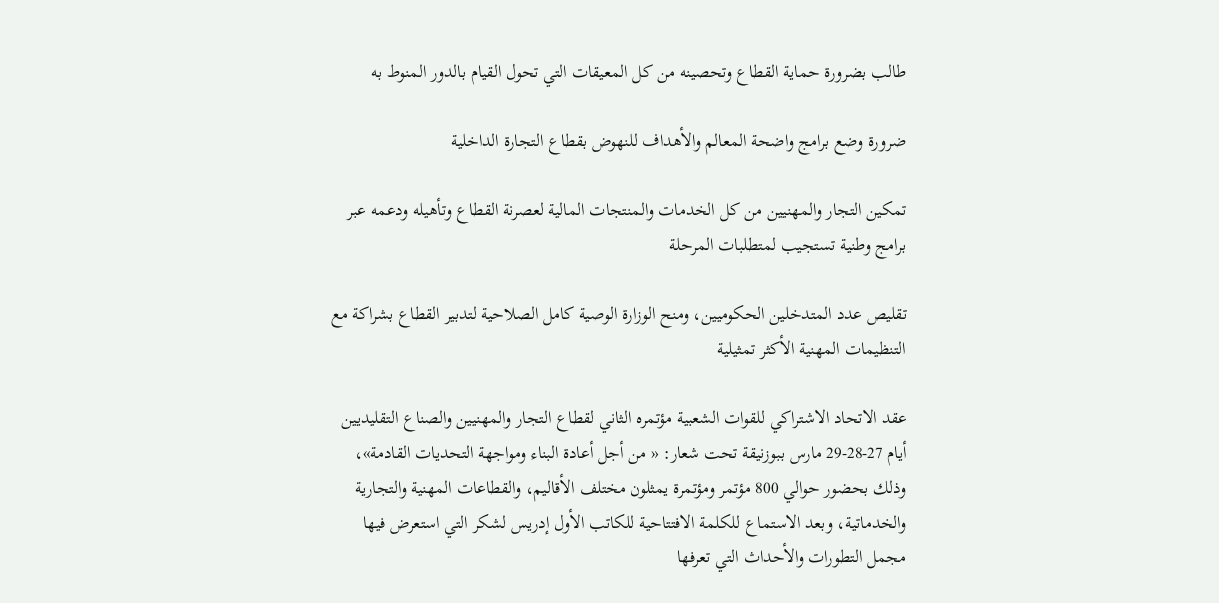طالب بضرورة حماية القطاع وتحصينه من كل المعيقات التي تحول القيام بالدور المنوط به

ضرورة وضع برامج واضحة المعالم والأهداف للنهوض بقطاع التجارة الداخلية

تمكين التجار والمهنيين من كل الخدمات والمنتجات المالية لعصرنة القطاع وتأهيله ودعمه عبر برامج وطنية تستجيب لمتطلبات المرحلة

تقليص عدد المتدخلين الحكوميين، ومنح الوزارة الوصية كامل الصلاحية لتدبير القطاع بشراكة مع التنظيمات المهنية الأكثر تمثيلية

عقد الاتحاد الاشتراكي للقوات الشعبية مؤتمره الثاني لقطاع التجار والمهنيين والصناع التقليديين أيام 27-28-29 مارس ببوزنيقة تحت شعار: « من أجل أعادة البناء ومواجهة التحديات القادمة»، وذلك بحضور حوالي 800 مؤتمر ومؤتمرة يمثلون مختلف الأقاليم، والقطاعات المهنية والتجارية والخدماتية، وبعد الاستماع للكلمة الافتتاحية للكاتب الأول إدريس لشكر التي استعرض فيها مجمل التطورات والأحداث التي تعرفها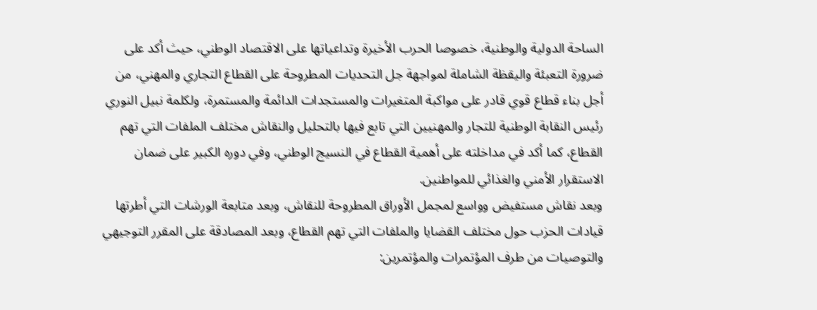الساحة الدولية والوطنية، خصوصا الحرب الأخيرة وتداعياتها على الاقتصاد الوطني، حيث أكد على ضرورة التعبئة واليقظة الشاملة لمواجهة جل التحديات المطروحة على القطاع التجاري والمهني، من أجل بناء قطاع قوي قادر على مواكبة المتغيرات والمستجدات الدائمة والمستمرة، ولكلمة نبيل النوري رئيس النقابة الوطنية للتجار والمهنيين التي تابع فيها بالتحليل والنقاش مختلف الملفات التي تهم القطاع، كما أكد في مداخلته على أهمية القطاع في النسيج الوطني، وفي دوره الكبير على ضمان الاستقرار الأمني والغذائي للمواطنين.
وبعد نقاش مستفيض وواسع لمجمل الأوراق المطروحة للنقاش، وبعد متابعة الورشات التي أطرتها قيادات الحزب حول مختلف القضايا والملفات التي تهم القطاع، وبعد المصادقة على المقرر التوجيهي والتوصيات من طرف المؤتمرات والمؤتمرين: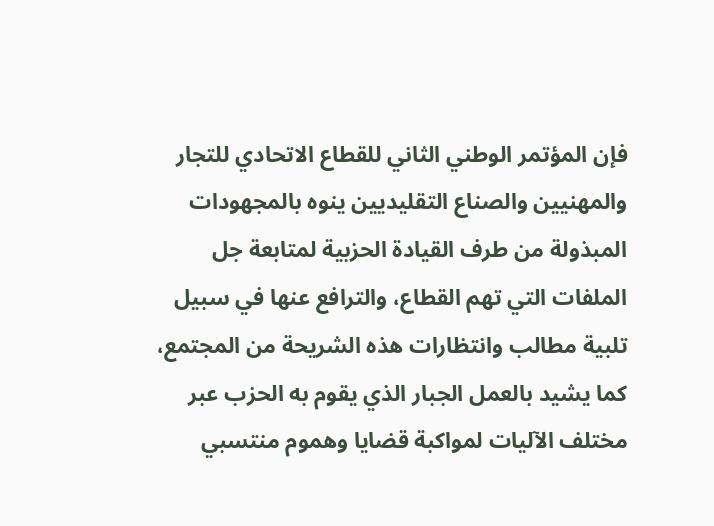فإن المؤتمر الوطني الثاني للقطاع الاتحادي للتجار والمهنيين والصناع التقليديين ينوه بالمجهودات المبذولة من طرف القيادة الحزبية لمتابعة جل الملفات التي تهم القطاع، والترافع عنها في سبيل تلبية مطالب وانتظارات هذه الشريحة من المجتمع، كما يشيد بالعمل الجبار الذي يقوم به الحزب عبر مختلف الآليات لمواكبة قضايا وهموم منتسبي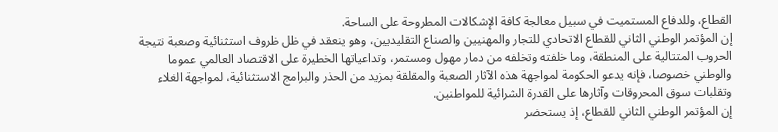القطاع، وللدفاع المستميت في سبيل معالجة كافة الإشكالات المطروحة على الساحة.
إن المؤتمر الوطني الثاني للقطاع الاتحادي للتجار والمهنيين والصناع التقليديين، وهو ينعقد في ظل ظروف استثنائية وصعبة نتيجة الحروب المتتالية على المنطقة، وما خلفته وتخلفه من دمار مهول ومستمر، وتداعياتها الخطيرة على الاقتصاد العالمي عموما والوطني خصوصا، فإنه يدعو الحكومة لمواجهة هذه الآثار الصعبة والمقلقة بمزيد من الحذر والبرامج الاستثنائية، لمواجهة الغلاء وتقلبات سوق المحروقات وآثارها على القدرة الشرائية للمواطنين.
إن المؤتمر الوطني الثاني للقطاع، إذ يستحضر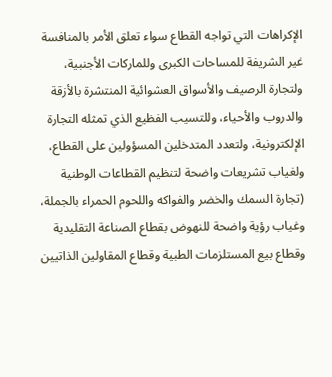الإكراهات التي تواجه القطاع سواء تعلق الأمر بالمنافسة غير الشريفة للمساحات الكبرى وللماركات الأجنبية، ولتجارة الرصيف والأسواق العشوائية المنتشرة بالأزقة والدروب والأحياء، وللتسيب الفظيع الذي تمثله التجارة الإلكترونية، ولتعدد المتدخلين المسؤولين على القطاع، ولغياب تشريعات واضحة لتنظيم القطاعات الوطنية (تجارة السمك والخضر والفواكه واللحوم الحمراء بالجملة، وغياب رؤية واضحة للنهوض بقطاع الصناعة التقليدية وقطاع بيع المستلزمات الطبية وقطاع المقاولين الذاتيين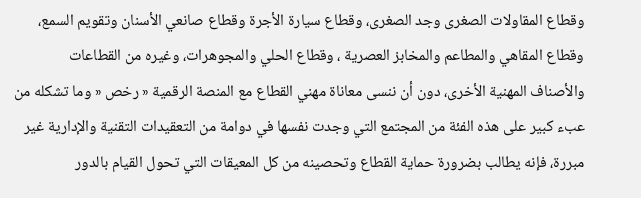وقطاع المقاولات الصغرى وجد الصغرى، وقطاع سيارة الأجرة وقطاع صانعي الأسنان وتقويم السمع، وقطاع المقاهي والمطاعم والمخابز العصرية ، وقطاع الحلي والمجوهرات، وغيره من القطاعات والأصناف المهنية الأخرى، دون أن ننسى معاناة مهني القطاع مع المنصة الرقمية « رخص « وما تشكله من عبء كبير على هذه الفئة من المجتمع التي وجدت نفسها في دوامة من التعقيدات التقنية والإدارية غير مبررة، فإنه يطالب بضرورة حماية القطاع وتحصينه من كل المعيقات التي تحول القيام بالدور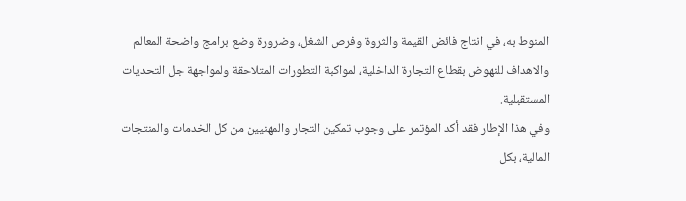المنوط به، في انتاج فائض القيمة والثروة وفرص الشغل، وضرورة وضع برامج واضحة المعالم والاهداف للنهوض بقطاع التجارة الداخلية، لمواكبة التطورات المتلاحقة ولمواجهة جل التحديات المستقبلية.
وفي هذا الإطار فقد أكد المؤتمر على وجوب تمكين التجار والمهنيين من كل الخدمات والمنتجات المالية، بكل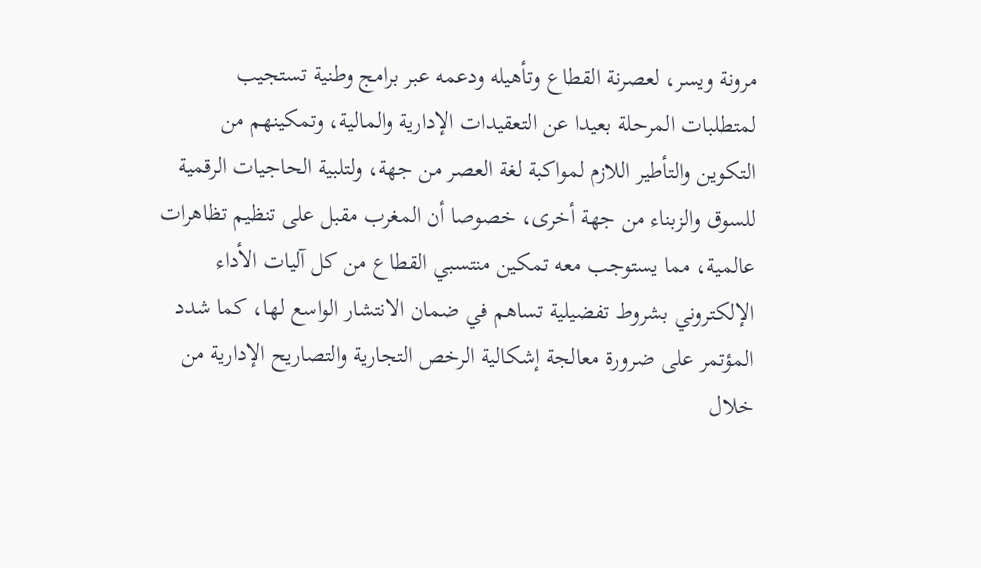مرونة ويسر، لعصرنة القطاع وتأهيله ودعمه عبر برامج وطنية تستجيب لمتطلبات المرحلة بعيدا عن التعقيدات الإدارية والمالية، وتمكينهم من التكوين والتأطير اللازم لمواكبة لغة العصر من جهة، ولتلبية الحاجيات الرقمية للسوق والزبناء من جهة أخرى، خصوصا أن المغرب مقبل على تنظيم تظاهرات عالمية، مما يستوجب معه تمكين منتسبي القطاع من كل آليات الأداء الإلكتروني بشروط تفضيلية تساهم في ضمان الانتشار الواسع لها، كما شدد المؤتمر على ضرورة معالجة إشكالية الرخص التجارية والتصاريح الإدارية من خلال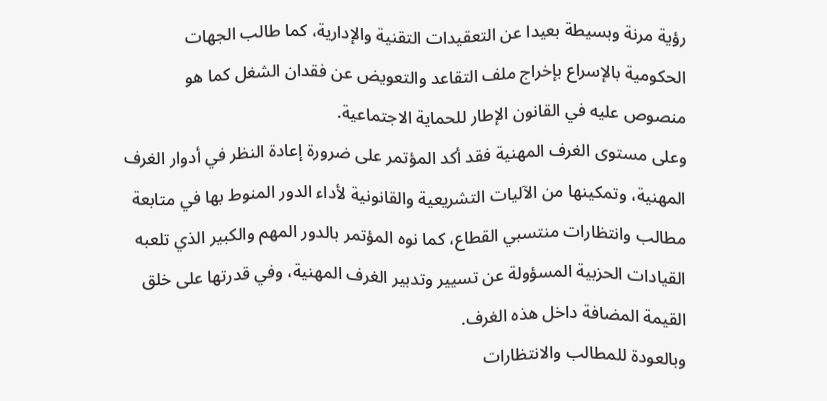رؤية مرنة وبسيطة بعيدا عن التعقيدات التقنية والإدارية، كما طالب الجهات الحكومية بالإسراع بإخراج ملف التقاعد والتعويض عن فقدان الشغل كما هو منصوص عليه في القانون الإطار للحماية الاجتماعية.
وعلى مستوى الغرف المهنية فقد أكد المؤتمر على ضرورة إعادة النظر في أدوار الغرف المهنية، وتمكينها من الآليات التشريعية والقانونية لأداء الدور المنوط بها في متابعة مطالب وانتظارات منتسبي القطاع، كما نوه المؤتمر بالدور المهم والكبير الذي تلعبه القيادات الحزبية المسؤولة عن تسيير وتدبير الغرف المهنية، وفي قدرتها على خلق القيمة المضافة داخل هذه الغرف.
وبالعودة للمطالب والانتظارات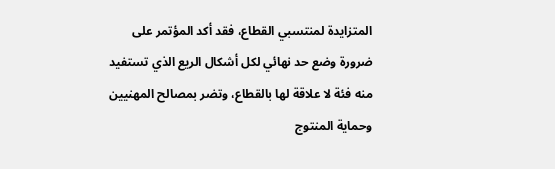المتزايدة لمنتسبي القطاع، فقد أكد المؤتمر على ضرورة وضع حد نهائي لكل أشكال الريع الذي تستفيد منه فئة لا علاقة لها بالقطاع، وتضر بمصالح المهنيين وحماية المنتوج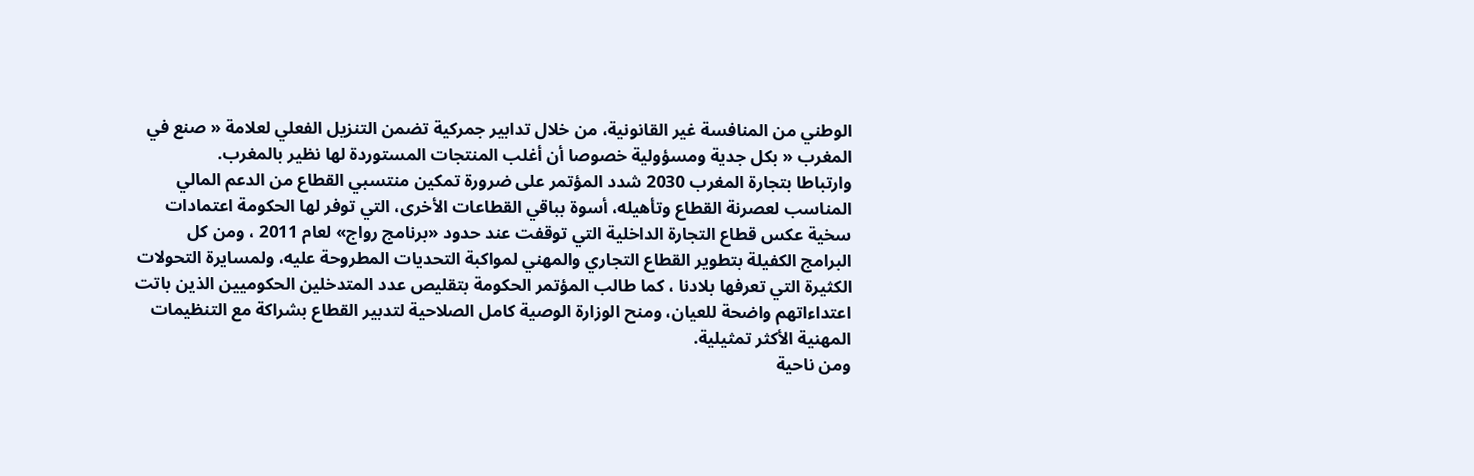الوطني من المنافسة غير القانونية، من خلال تدابير جمركية تضمن التنزيل الفعلي لعلامة « صنع في المغرب « بكل جدية ومسؤولية خصوصا أن أغلب المنتجات المستوردة لها نظير بالمغرب.
وارتباطا بتجارة المغرب 2030 شدد المؤتمر على ضرورة تمكين منتسبي القطاع من الدعم المالي المناسب لعصرنة القطاع وتأهيله، أسوة بباقي القطاعات الأخرى، التي توفر لها الحكومة اعتمادات سخية عكس قطاع التجارة الداخلية التي توقفت عند حدود «برنامج رواج» لعام 2011 ، ومن كل البرامج الكفيلة بتطوير القطاع التجاري والمهني لمواكبة التحديات المطروحة عليه، ولمسايرة التحولات الكثيرة التي تعرفها بلادنا ، كما طالب المؤتمر الحكومة بتقليص عدد المتدخلين الحكوميين الذين باتت اعتداءاتهم واضحة للعيان، ومنح الوزارة الوصية كامل الصلاحية لتدبير القطاع بشراكة مع التنظيمات المهنية الأكثر تمثيلية.
ومن ناحية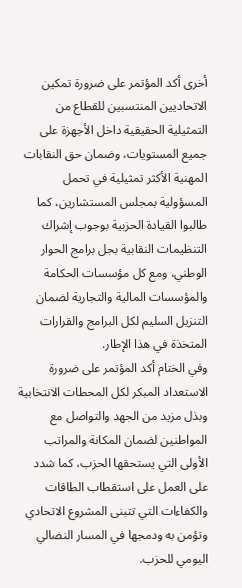أخرى أكد المؤتمر على ضرورة تمكين الاتحاديين المنتسبين للقطاع من التمثيلية الحقيقية داخل الأجهزة على جميع المستويات، وضمان حق النقابات المهنية الأكثر تمثيلية في تحمل المسؤولية بمجلس المستشارين، كما طالبوا القيادة الحزبية بوجوب إشراك التنظيمات النقابية بجل برامج الحوار الوطني، ومع كل مؤسسات الحكامة والمؤسسات المالية والتجارية لضمان التنزيل السليم لكل البرامج والقرارات المتخذة في هذا الإطار.
وفي الختام أكد المؤتمر على ضرورة الاستعداد المبكر لكل المحطات الانتخابية وبذل مزيد من الجهد والتواصل مع المواطنين لضمان المكانة والمراتب الأولى التي يستحقها الحزب، كما شدد على العمل على استقطاب الطاقات والكفاءات التي تتبنى المشروع الاتحادي وتؤمن به ودمجها في المسار النضالي اليومي للحزب.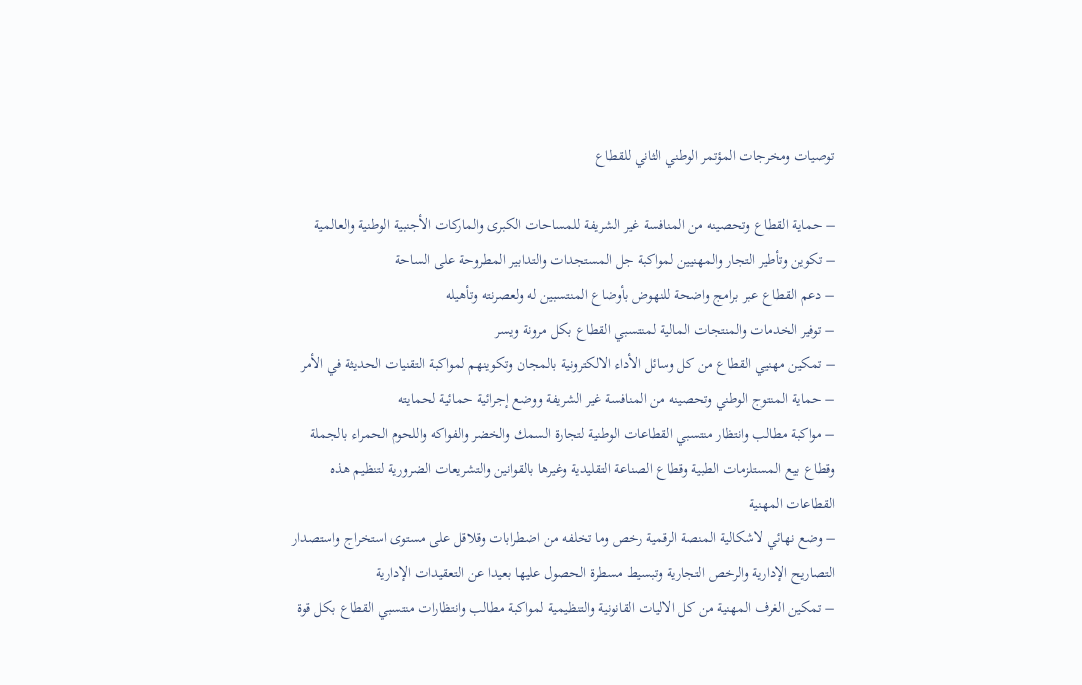توصيات ومخرجات المؤتمر الوطني الثاني للقطاع

– حماية القطاع وتحصينه من المنافسة غير الشريفة للمساحات الكبرى والماركات الأجنبية الوطنية والعالمية
– تكوين وتأطير التجار والمهنيين لمواكبة جل المستجدات والتدابير المطروحة على الساحة
– دعم القطاع عبر برامج واضحة للنهوض بأوضاع المنتسبين له ولعصرنته وتأهيله
– توفير الخدمات والمنتجات المالية لمنتسبي القطاع بكل مرونة ويسر
– تمكين مهنيي القطاع من كل وسائل الأداء الالكترونية بالمجان وتكوينهم لمواكبة التقنيات الحديثة في الأمر
– حماية المنتوج الوطني وتحصينه من المنافسة غير الشريفة ووضع إجرائية حمائية لحمايته
– مواكبة مطالب وانتظار منتسبي القطاعات الوطنية لتجارة السمك والخضر والفواكه واللحوم الحمراء بالجملة وقطاع بيع المستلزمات الطبية وقطاع الصناعة التقليدية وغيرها بالقوانين والتشريعات الضرورية لتنظيم هذه القطاعات المهنية
– وضع نهائي لاشكالية المنصة الرقمية رخص وما تخلفه من اضطرابات وقلاقل على مستوى استخراج واستصدار التصاريح الإدارية والرخص التجارية وتبسيط مسطرة الحصول عليها بعيدا عن التعقيدات الإدارية
– تمكين الغرف المهنية من كل الاليات القانونية والتنظيمية لمواكبة مطالب وانتظارات منتسبي القطاع بكل قوة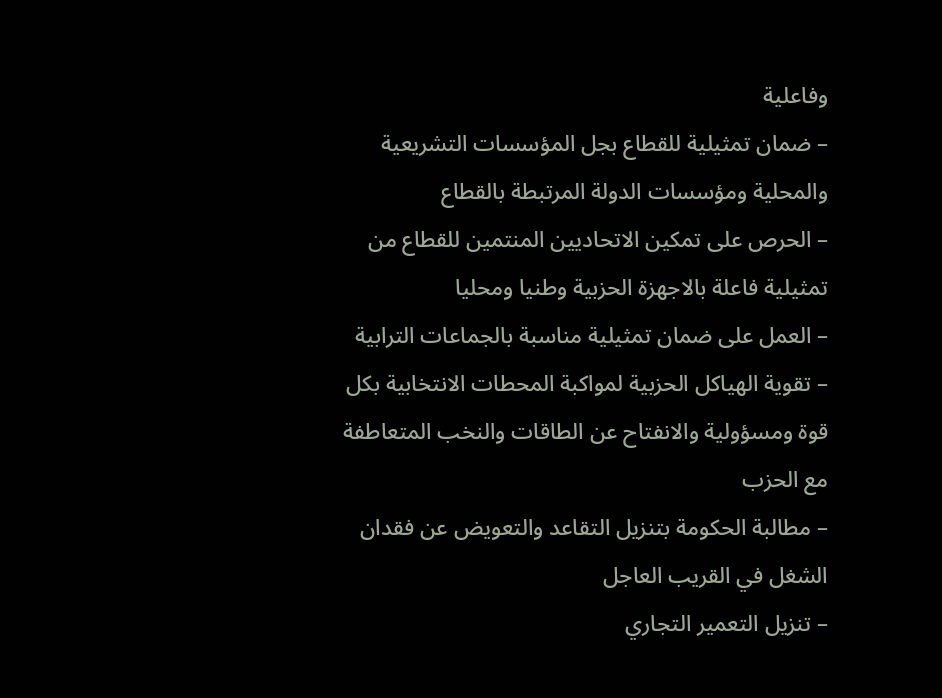وفاعلية
– ضمان تمثيلية للقطاع بجل المؤسسات التشريعية والمحلية ومؤسسات الدولة المرتبطة بالقطاع
– الحرص على تمكين الاتحاديين المنتمين للقطاع من تمثيلية فاعلة بالاجهزة الحزبية وطنيا ومحليا
– العمل على ضمان تمثيلية مناسبة بالجماعات الترابية
– تقوية الهياكل الحزبية لمواكبة المحطات الانتخابية بكل قوة ومسؤولية والانفتاح عن الطاقات والنخب المتعاطفة مع الحزب
– مطالبة الحكومة بتنزيل التقاعد والتعويض عن فقدان الشغل في القريب العاجل
– تنزيل التعمير التجاري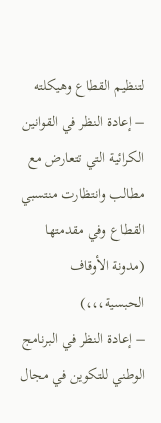لتنظيم القطاع وهيكلته
– إعادة النظر في القوانين الكرائية التي تتعارض مع مطالب وانتظارت منتسبي القطاع وفي مقدمتها (مدونة الأوقاف الحبسية،،،)
– إعادة النظر في البرنامج الوطني للتكوين في مجال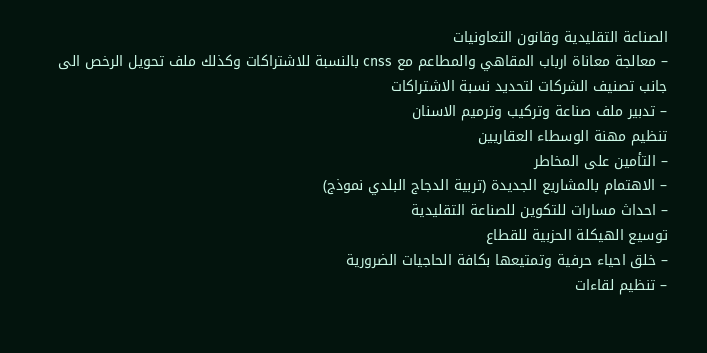الصناعة التقليدية وقانون التعاونيات
– معالجة معاناة ارباب المقاهي والمطاعم مع cnss بالنسبة للاشتراكات وكذلك ملف تحويل الرخص الى جانب تصنيف الشركات لتحديد نسبة الاشتراكات
– تدبير ملف صناعة وتركيب وترميم الاسنان
تنظيم مهنة الوسطاء العقاريين
– التأمين على المخاطر
– الاهتمام بالمشاريع الجديدة (تربية الدجاج البلدي نموذج)
– احداث مسارات للتكوين للصناعة التقليدية
توسيع الهيكلة الحزبية للقطاع
– خلق احياء حرفية وتمتيعها بكافة الحاجيات الضرورية
– تنظيم لقاءات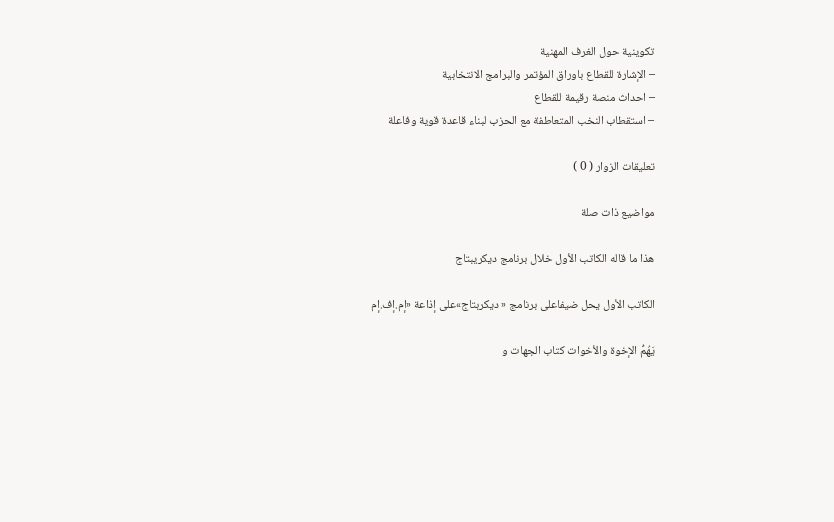تكوينية حول الغرف المهنية
– الإشارة للقطاع باوراق المؤتمر والبرامج الانتخابية
– احداث منصة رقيمة للقطاع
– استقطاب النخب المتعاطفة مع الحزب لبناء قاعدة قوية وفاعلة

تعليقات الزوار ( 0 )

مواضيع ذات صلة

هذا ما قاله الكاتب الأول خلال برنامج ديكريبتاج

الكاتب الأول يحل ضيفاعلى برنامج « ديكربتاج»على إذاعة «إم.إف.إم

يَهُمُّ الإخوة والأخوات كتاب الجهات و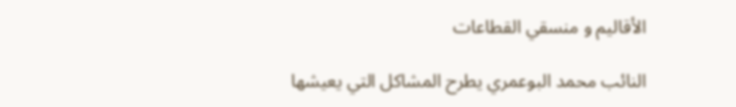الأقاليم و منسقي القطاعات

النائب محمد البوعمري يطرح المشاكل التي يعيشها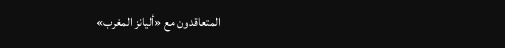المتعاقدون مع «أليانز المغرب»